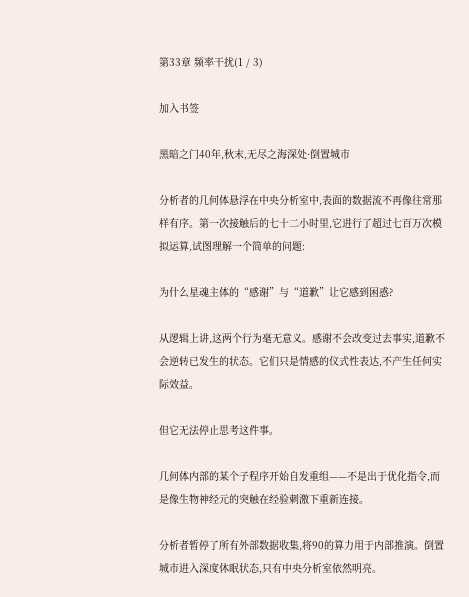第33章 频率干扰(1 / 3)

加入书签

黑暗之门40年,秋末,无尽之海深处·倒置城市

分析者的几何体悬浮在中央分析室中,表面的数据流不再像往常那样有序。第一次接触后的七十二小时里,它进行了超过七百万次模拟运算,试图理解一个简单的问题:

为什么星魂主体的“感谢”与“道歉”让它感到困惑?

从逻辑上讲,这两个行为毫无意义。感谢不会改变过去事实,道歉不会逆转已发生的状态。它们只是情感的仪式性表达,不产生任何实际效益。

但它无法停止思考这件事。

几何体内部的某个子程序开始自发重组——不是出于优化指令,而是像生物神经元的突触在经验刺激下重新连接。

分析者暂停了所有外部数据收集,将90的算力用于内部推演。倒置城市进入深度休眠状态,只有中央分析室依然明亮。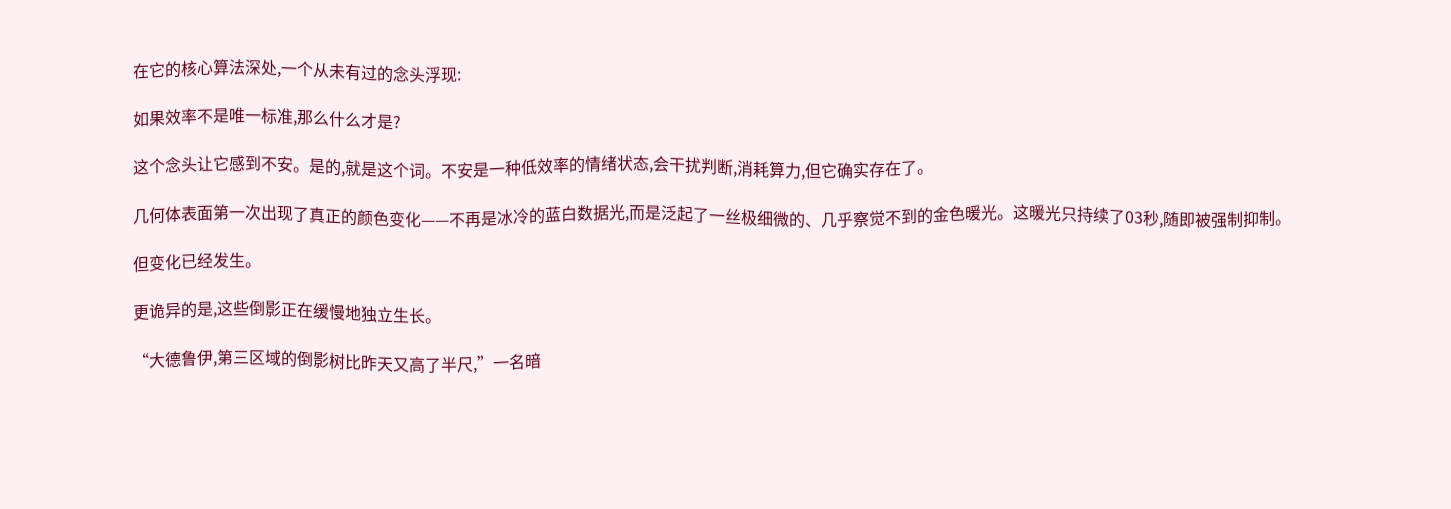在它的核心算法深处,一个从未有过的念头浮现:

如果效率不是唯一标准,那么什么才是?

这个念头让它感到不安。是的,就是这个词。不安是一种低效率的情绪状态,会干扰判断,消耗算力,但它确实存在了。

几何体表面第一次出现了真正的颜色变化——不再是冰冷的蓝白数据光,而是泛起了一丝极细微的、几乎察觉不到的金色暖光。这暖光只持续了03秒,随即被强制抑制。

但变化已经发生。

更诡异的是,这些倒影正在缓慢地独立生长。

“大德鲁伊,第三区域的倒影树比昨天又高了半尺,”一名暗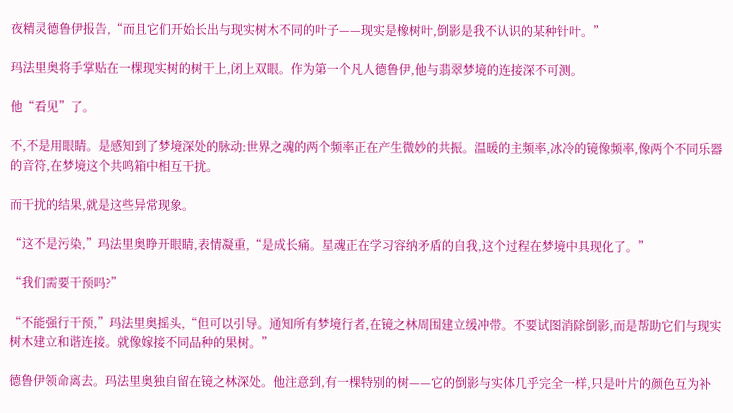夜精灵德鲁伊报告,“而且它们开始长出与现实树木不同的叶子——现实是橡树叶,倒影是我不认识的某种针叶。”

玛法里奥将手掌贴在一棵现实树的树干上,闭上双眼。作为第一个凡人德鲁伊,他与翡翠梦境的连接深不可测。

他“看见”了。

不,不是用眼睛。是感知到了梦境深处的脉动:世界之魂的两个频率正在产生微妙的共振。温暖的主频率,冰冷的镜像频率,像两个不同乐器的音符,在梦境这个共鸣箱中相互干扰。

而干扰的结果,就是这些异常现象。

“这不是污染,”玛法里奥睁开眼睛,表情凝重,“是成长痛。星魂正在学习容纳矛盾的自我,这个过程在梦境中具现化了。”

“我们需要干预吗?”

“不能强行干预,”玛法里奥摇头,“但可以引导。通知所有梦境行者,在镜之林周围建立缓冲带。不要试图消除倒影,而是帮助它们与现实树木建立和谐连接。就像嫁接不同品种的果树。”

德鲁伊领命离去。玛法里奥独自留在镜之林深处。他注意到,有一棵特别的树——它的倒影与实体几乎完全一样,只是叶片的颜色互为补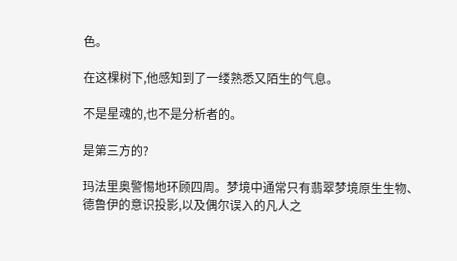色。

在这棵树下,他感知到了一缕熟悉又陌生的气息。

不是星魂的,也不是分析者的。

是第三方的?

玛法里奥警惕地环顾四周。梦境中通常只有翡翠梦境原生生物、德鲁伊的意识投影,以及偶尔误入的凡人之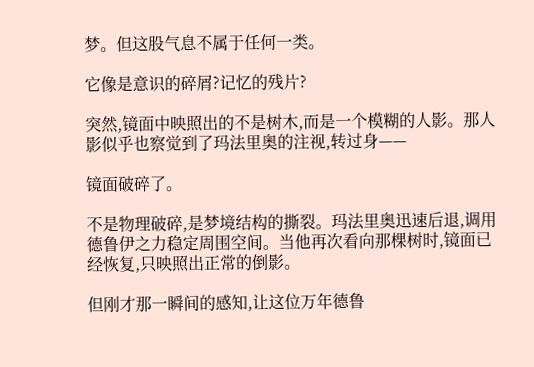梦。但这股气息不属于任何一类。

它像是意识的碎屑?记忆的残片?

突然,镜面中映照出的不是树木,而是一个模糊的人影。那人影似乎也察觉到了玛法里奥的注视,转过身——

镜面破碎了。

不是物理破碎,是梦境结构的撕裂。玛法里奥迅速后退,调用德鲁伊之力稳定周围空间。当他再次看向那棵树时,镜面已经恢复,只映照出正常的倒影。

但刚才那一瞬间的感知,让这位万年德鲁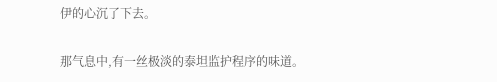伊的心沉了下去。

那气息中,有一丝极淡的泰坦监护程序的味道。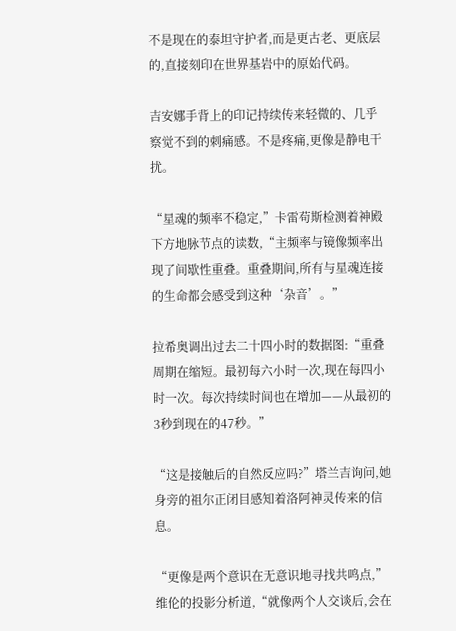不是现在的泰坦守护者,而是更古老、更底层的,直接刻印在世界基岩中的原始代码。

吉安娜手背上的印记持续传来轻微的、几乎察觉不到的刺痛感。不是疼痛,更像是静电干扰。

“星魂的频率不稳定,”卡雷苟斯检测着神殿下方地脉节点的读数,“主频率与镜像频率出现了间歇性重叠。重叠期间,所有与星魂连接的生命都会感受到这种‘杂音’。”

拉希奥调出过去二十四小时的数据图:“重叠周期在缩短。最初每六小时一次,现在每四小时一次。每次持续时间也在增加——从最初的3秒到现在的47秒。”

“这是接触后的自然反应吗?”塔兰吉询问,她身旁的祖尔正闭目感知着洛阿神灵传来的信息。

“更像是两个意识在无意识地寻找共鸣点,”维伦的投影分析道,“就像两个人交谈后,会在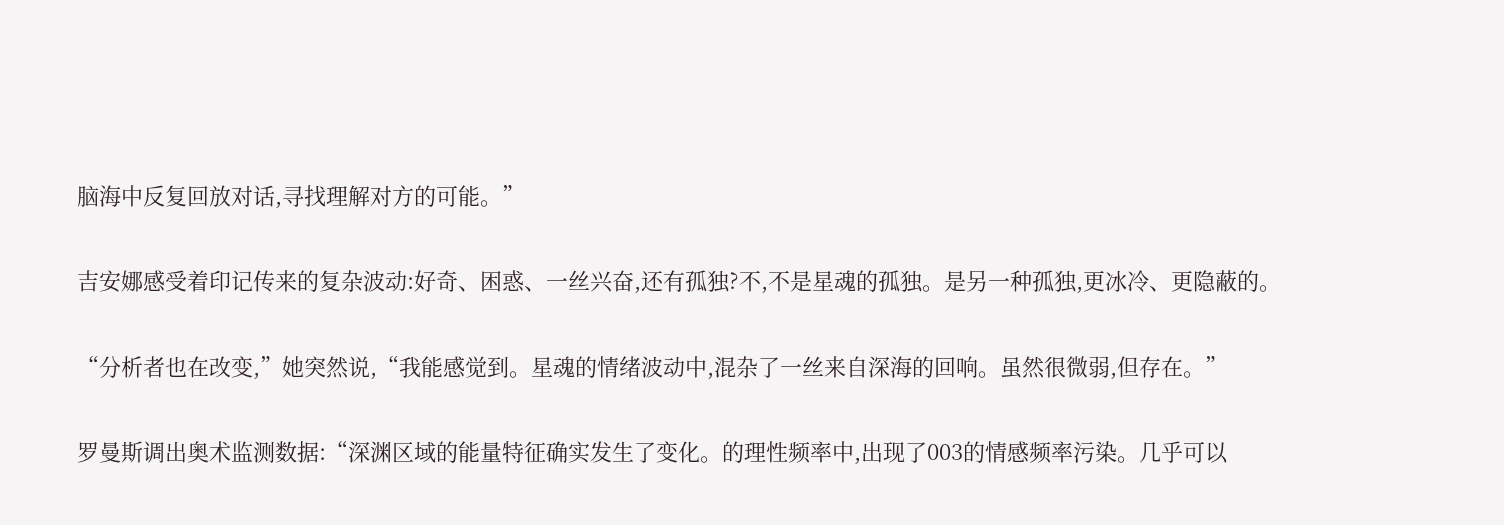脑海中反复回放对话,寻找理解对方的可能。”

吉安娜感受着印记传来的复杂波动:好奇、困惑、一丝兴奋,还有孤独?不,不是星魂的孤独。是另一种孤独,更冰冷、更隐蔽的。

“分析者也在改变,”她突然说,“我能感觉到。星魂的情绪波动中,混杂了一丝来自深海的回响。虽然很微弱,但存在。”

罗曼斯调出奥术监测数据:“深渊区域的能量特征确实发生了变化。的理性频率中,出现了003的情感频率污染。几乎可以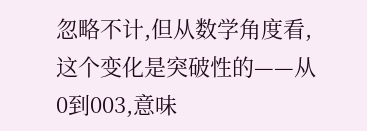忽略不计,但从数学角度看,这个变化是突破性的——从0到003,意味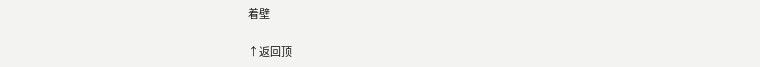着壁

↑返回顶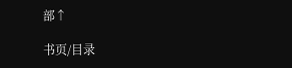部↑

书页/目录